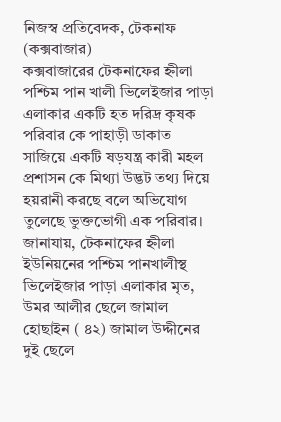নিজস্ব প্রতিবেদক, টেকনাফ (কক্সবাজার)
কক্সবাজারের টেকনাফের হ্নীলা পশ্চিম পান খালী ভিলেইজার পাড়া এলাকার একটি হত দরিদ্র কৃষক পরিবার কে পাহাড়ী ডাকাত সাজিয়ে একটি ষড়যন্ত্র কারী মহল প্রশাসন কে মিথ্যা উদ্ভট তথ্য দিয়ে হয়রানী করছে বলে অভিযোগ তুলেছে ভুক্তভোগী এক পরিবার।
জানাযায়, টেকনাফের হ্নীলা ইউনিয়নের পশ্চিম পানখালীস্থ ভিলেইজার পাড়া এলাকার মৃত, উমর আলীর ছেলে জামাল হোছাইন ( ৪২) জামাল উদ্দীনের দুই ছেলে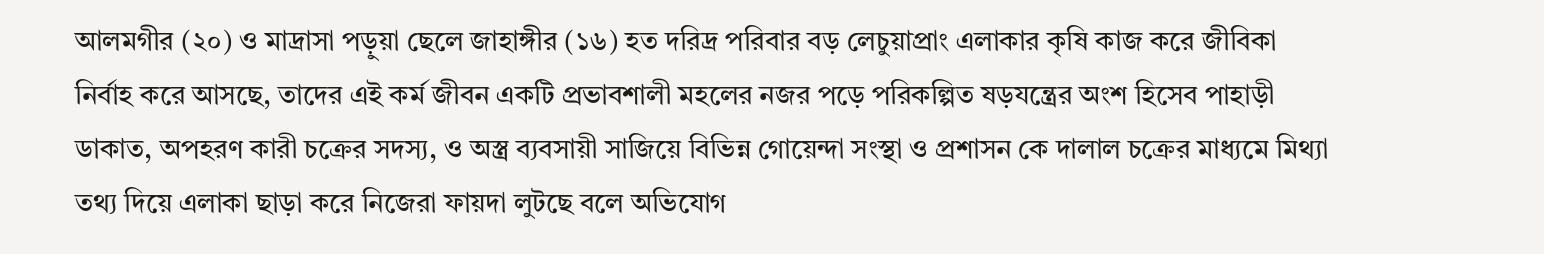আলমগীর (২০) ও মাদ্রাসা পড়ুয়া ছেলে জাহাঙ্গীর (১৬) হত দরিদ্র পরিবার বড় লেচুয়াপ্রাং এলাকার কৃষি কাজ করে জীবিকা নির্বাহ করে আসছে, তাদের এই কর্ম জীবন একটি প্রভাবশালী মহলের নজর পড়ে পরিকল্পিত ষড়যন্ত্রের অংশ হিসেব পাহাড়ী ডাকাত, অপহরণ কারী চক্রের সদস্য, ও অস্ত্র ব্যবসায়ী সাজিয়ে বিভিন্ন গোয়েন্দা সংস্থা ও প্রশাসন কে দালাল চক্রের মাধ্যমে মিথ্যা তথ্য দিয়ে এলাকা ছাড়া করে নিজেরা ফায়দা লুটছে বলে অভিযোগ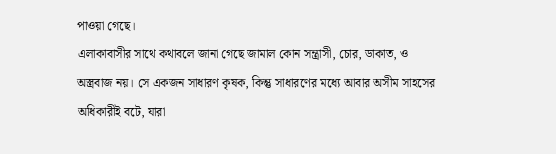পাওয়া গেছে।
এলাকাবাসীর সাথে কথাবলে জানা গেছে জামাল কোন সন্ত্রাসী, চোর, ডাকাত, ও অস্ত্রবাজ নয়। সে একজন সাধারণ কৃষক, কিন্তু সাধারণের মধ্যে আবার অসীম সাহসের অধিকারীই বটে, যারা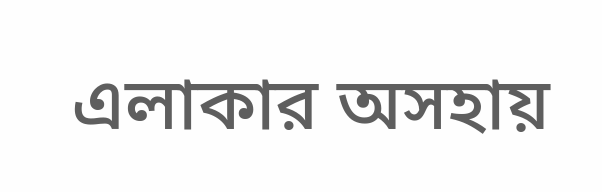এলাকার অসহায়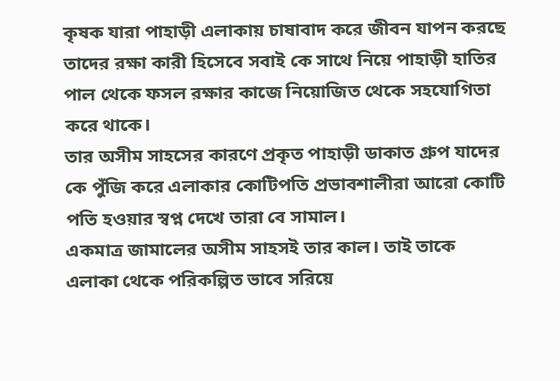কৃষক যারা পাহাড়ী এলাকায় চাষাবাদ করে জীবন যাপন করছে তাদের রক্ষা কারী হিসেবে সবাই কে সাথে নিয়ে পাহাড়ী হাতির পাল থেকে ফসল রক্ষার কাজে নিয়োজিত থেকে সহযোগিতা করে থাকে।
তার অসীম সাহসের কারণে প্রকৃত পাহাড়ী ডাকাত গ্রুপ যাদের কে পুঁজি করে এলাকার কোটিপতি প্রভাবশালীরা আরো কোটি পতি হওয়ার স্বপ্ন দেখে তারা বে সামাল।
একমাত্র জামালের অসীম সাহসই তার কাল। তাই তাকে এলাকা থেকে পরিকল্পিত ভাবে সরিয়ে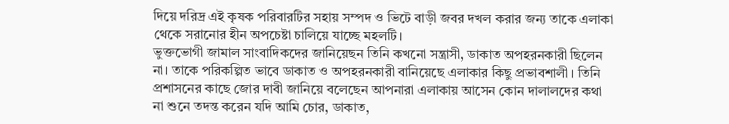দিয়ে দরিদ্র এই কৃষক পরিবারটির সহায় সম্পদ ও ভিটে বাড়ী জবর দখল করার জন্য তাকে এলাকা থেকে সরানোর হীন অপচেষ্টা চালিয়ে যাচ্ছে মহলটি।
ভুক্তভোগী জামাল সাংবাদিকদের জানিয়েছন তিনি কখনো সন্ত্রাসী, ডাকাত অপহরনকারী ছিলেন না। তাকে পরিকল্পিত ভাবে ডাকাত ও অপহরনকারী বানিয়েছে এলাকার কিছু প্রভাবশালী। তিনি প্রশাসনের কাছে জোর দাবী জানিয়ে বলেছেন আপনারা এলাকায় আসেন কোন দালালদের কথা না শুনে তদন্ত করেন যদি আমি চোর, ডাকাত,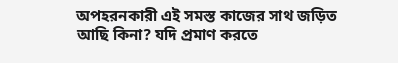অপহরনকারী এই সমস্ত কাজের সাথ জড়িত আছি কিনা? যদি প্রমাণ করতে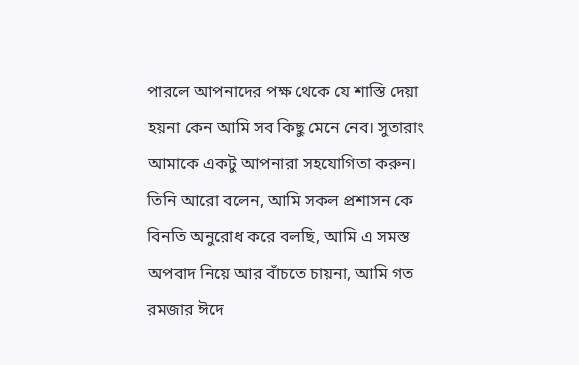পারলে আপনাদের পক্ষ থেকে যে শাস্তি দেয়া হয়না কেন আমি সব কিছু মেনে নেব। সুতারাং আমাকে একটু আপনারা সহযোগিতা করুন।
তিনি আরো বলেন, আমি সকল প্রশাসন কে বিনতি অনুরোধ করে বলছি, আমি এ সমস্ত অপবাদ নিয়ে আর বাঁচতে চায়না, আমি গত রমজার ঈদে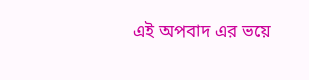এই অপবাদ এর ভয়ে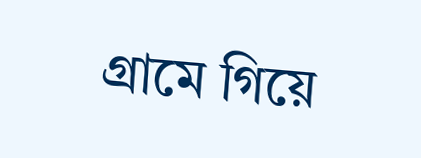গ্রামে গিয়ে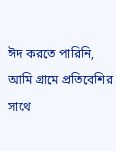ঈদ করতে পারিনি, আমি গ্রামে প্রতিবেশির সাথে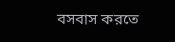বসবাস করতে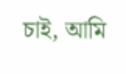চাই, আমি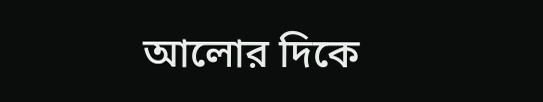আলোর দিকে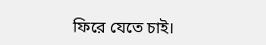ফিরে যেতে চাই।